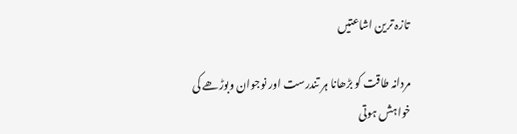تازہ ترین اشاعتیں

مردانہ طاقت کو بڑھانا ہر تندرست اور نوجوان وبوڑھے کی خواہش ہوتی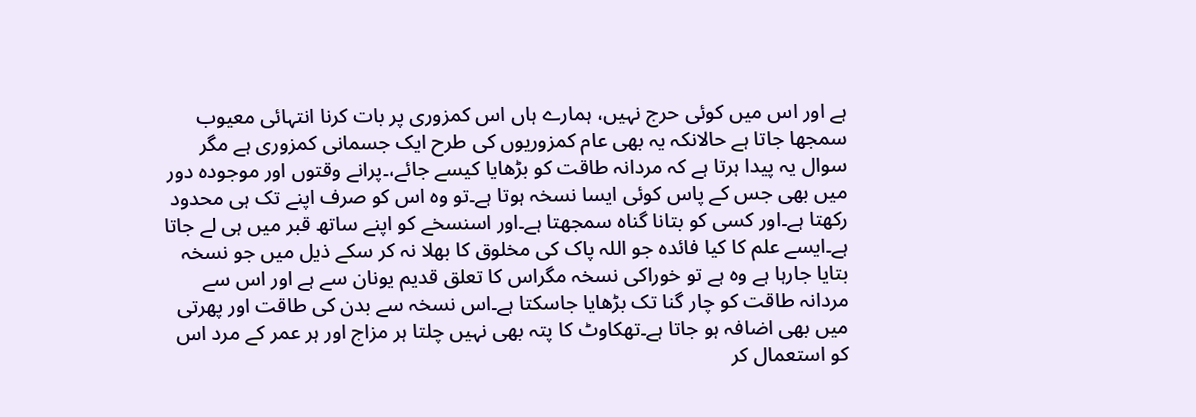ہے اور اس میں کوئی حرج نہیں، ہمارے ہاں اس کمزوری پر بات کرنا انتہائی معیوب سمجھا جاتا ہے حالانکہ یہ بھی عام کمزوریوں کی طرح ایک جسمانی کمزوری ہے مگر سوال یہ پیدا ہرتا ہے کہ مردانہ طاقت کو بڑھایا کیسے جائے،۔پرانے وقتوں اور موجودہ دور میں بھی جس کے پاس کوئی ایسا نسخہ ہوتا ہے۔تو وہ اس کو صرف اپنے تک ہی محدود رکھتا ہے۔اور کسی کو بتانا گناہ سمجھتا ہے۔اور اسنسخے کو اپنے ساتھ قبر میں ہی لے جاتا ہے۔ایسے علم کا کیا فائدہ جو اللہ پاک کی مخلوق کا بھلا نہ کر سکے ذیل میں جو نسخہ بتایا جارہا ہے وہ ہے تو خوراکی نسخہ مگراس کا تعلق قدیم یونان سے ہے اور اس سے مردانہ طاقت کو چار گنا تک بڑھایا جاسکتا ہے۔اس نسخہ سے بدن کی طاقت اور پھرتی میں بھی اضافہ ہو جاتا ہے۔تھکاوٹ کا پتہ بھی نہیں چلتا ہر مزاج اور ہر عمر کے مرد اس کو استعمال کر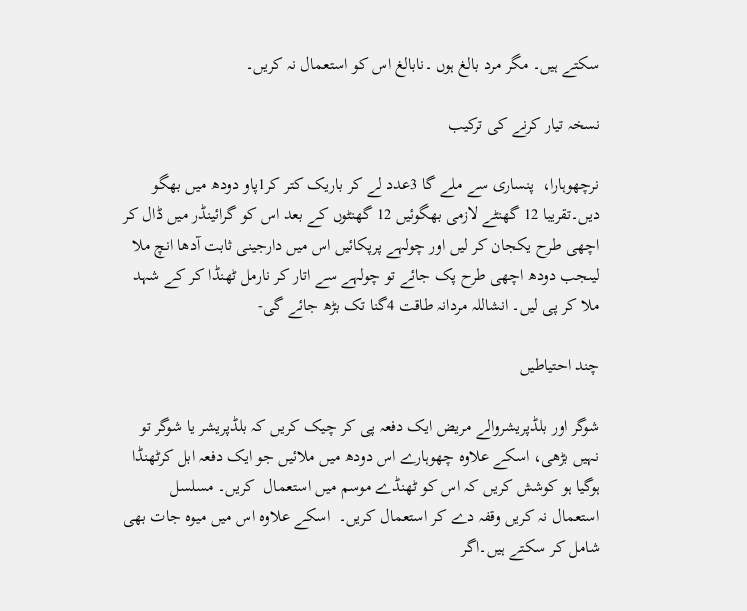سکتے ہیں۔ مگر مرد بالغ ہوں ۔نابالغ اس کو استعمال نہ کریں۔

نسخہ تیار کرنے کی ترکیب

نرچھوہارا،  پنساری سے ملے گا 3عدد لے کر باریک کتر کر1پاو دودھ میں بھگو دیں۔تقریبا 12 گھنٹے لازمی بھگوئیں 12 گھنٹوں کے بعد اس کو گرائینڈر میں ڈال کر اچھی طرح یکجان کر لیں اور چولہے پرپکائیں اس میں دارجینی ثابت آدھا انچ ملا لیںجب دودھ اچھی طرح پک جائے تو چولہے سے اتار کر نارمل ٹھنڈا کر کے شہد ملا کر پی لیں۔ انشاللہ مردانہ طاقت 4گنا تک بڑھ جائے گی-

چند احتیاطیں

شوگر اور بلڈپریشروالے مریض ایک دفعہ پی کر چیک کریں کہ بلڈپریشر یا شوگر تو نہیں بڑھی، اسکے علاوہ چھوہارے اس دودھ میں ملائیں جو ایک دفعہ ابل کرٹھنڈا ہوگیا ہو کوشش کریں کہ اس کو ٹھنڈے موسم میں استعمال  کریں۔ مسلسل استعمال نہ کریں وقفہ دے کر استعمال کریں۔  اسکے علاوہ اس میں میوہ جات بھی شامل کر سکتے ہیں۔اگر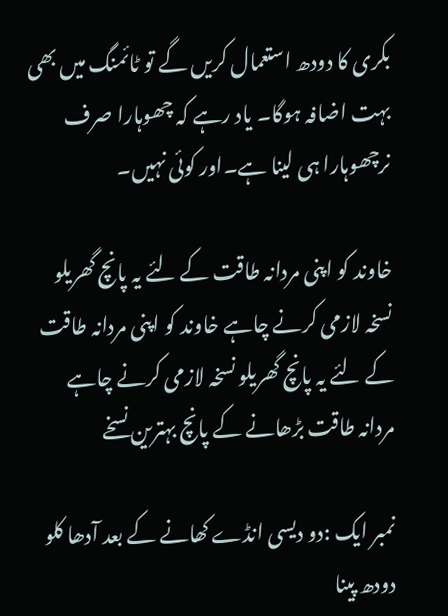بکری کا دودھ استعمال کریں گے تو ٹائمنگ میں بھی بہت اضافہ ہوگا۔ یاد رہے کہ چھوہارا صرف نرچھوہارا ہی لینا ہے۔اور کوئی نہیں۔

خاوند کو اپنی مردانہ طاقت کے لئے یہ پانچ گھریلو نسخہ لازمی کرنے چاہے خاوند کو اپنی مردانہ طاقت کے لئے یہ پانچ گھریلو نسخہ لازمی کرنے چاہے مردانہ طاقت بڑھانے کے پانچ بہترین نسخے

نمبر ایک :دو دیسی انڈے کھانے کے بعد آدھا کلو دودھ پینا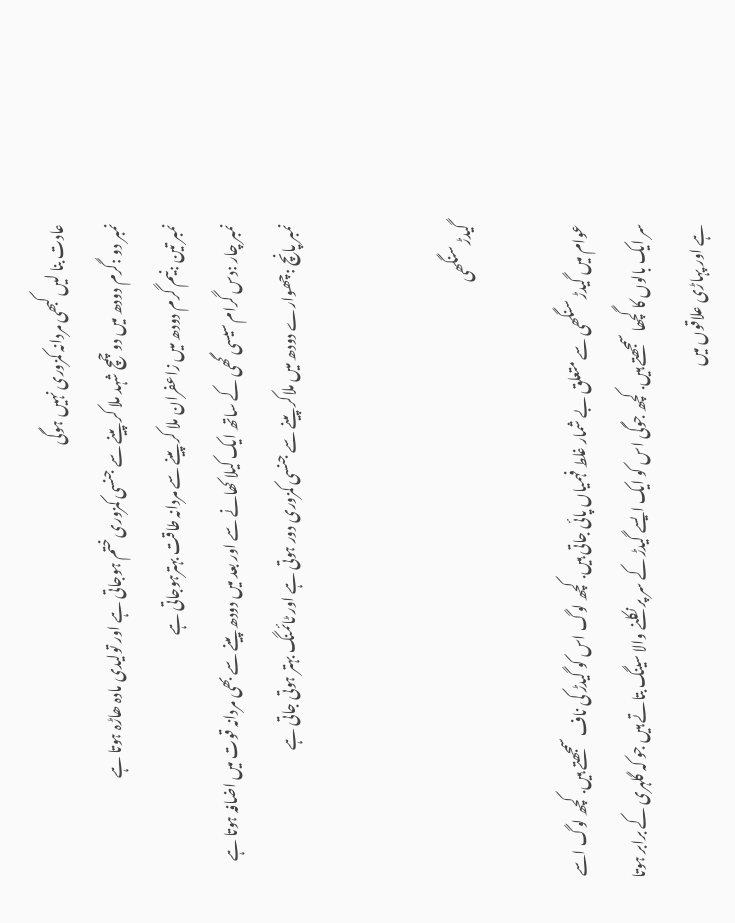عادت بنا لیں کبھی مردانہ کمزوری نہیں ہوگی
نمبر دو :گرم دودھ میں دو چمچ شہد ملا کر پینے سے جنسی کمزوری ختم ہوجاتی ہے اور تولیدی مادہ ھاڑہ ہوتا ہے
نمبر تین :نیم گرم دودھ میں زاعفران ملا کر پینے سے مردانہ طاقت بہترہوجاتی ہے
نمبر چار :دس گرام سیسی گھی کے ساتھ ایک کیلا کھانے سے اور بعد میں دودھ پینے سے بھی مردانہ قوت میں اضافہ ہوتا ہے
نمبر پانچ :چھوارے دودھ میں ملاکر پینے سے جنسی کمزوری دور ہوتی ہے اور ٹائمنگ بہتر ہوتی جاتی ہے


گیدڑ سنگھی

عوام میں گیدڑ سنگھی سے متعلق بے شمار غلط فہمیاں پائی جاتی ہیں. کچھ لوگ اس کو گیدڑ کی ناف سمجھتے ہیں. کچھ لوگ اسے سر ایک بالوں کا گچھا سمجھتے ہیں. کچھ جوگی اس کو ایک ایسے گیدڑ کے سر پر نکلنے والا سینگ بتاتے ہیں جو کہ گلہری کے برابر ہوتا ہے اور پہاڑی علاقوں میں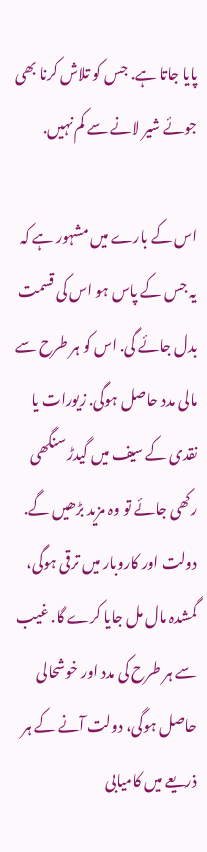پایا جاتا ہے. جس کو تلاش کرنا بھی جوئے شیر لانے سے کم نہیں.

اس کے بارے میں مشہور ہے کہ یہ جس کے پاس ہو اس کی قسمت بدل جائے گی. اس کو ہر طرح سے مالی مدد حاصل ہوگی. زیورات یا نقدی کے سیف میں گیدڑ سنگھی رکھی جائے تو وہ مزید بڑھیں گے. دولت اور کاروبار میں ترقی ہوگی، گمشدہ مال مل جایا کرے گا. غیب سے ہر طرح کی مدد اور خوشحالی حاصل ہوگی، دولت آنے کے ہر ذریعے میں کامیابی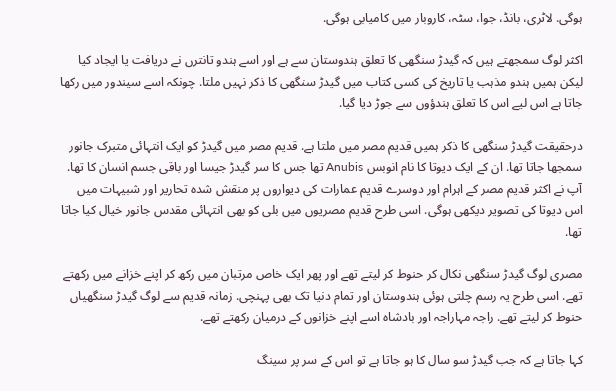ہوگی. لاٹری، بانڈ، جوا، سٹہ، کاروبار میں کامیابی ہوگی.

اکثر لوگ سمجھتے ہیں کہ گیدڑ سنگھی کا تعلق ہندوستان سے ہے اور اسے ہندو تانترں نے دریافت یا ایجاد کیا لیکن ہمیں ہندو مذہب یا تاریخ کی کسی کتاب میں گیدڑ سنگھی کا ذکر نہیں ملتا. چونکہ اسے سیندور میں رکھا جاتا ہے اس لیے اس کا تعلق ہندؤوں سے جوڑ دیا گیا.

درحقیقت گیدڑ سنگھی کا ذکر ہمیں قدیم مصر میں ملتا ہے. قدیم مصر میں گیدڑ کو ایک انتہائی متبرک جانور سمجھا جاتا تھا. ان کے ایک دیوتا کا نام انوبس Anubis تھا جس کا سر گیدڑ جیسا اور باقی جسم انسان کا تھا. آپ نے اکثر قدیم مصر کے اہرام اور دوسرے قدیم عمارات کی دیواروں پر منقش شدہ تحاریر اور شبیہات میں اس دیوتا کی تصویر دیکھی ہوگی. اسی طرح قدیم مصریوں میں بلی کو بھی انتہائی مقدس جانور خیال کیا جاتا تھا.

مصری لوگ گیدڑ سنگھی نکال کر حنوط کر لیتے تھے اور پھر ایک خاص مرتبان میں رکھ کر اپنے خزانے میں رکھتے تھے. اسی طرح یہ رسم چلتی ہوئی ہندوستان اور تمام دنیا تک بھی پہنچی. زمانہ قدیم سے لوگ گیدڑ سنگھیاں حنوط کر لیتے تھے. راجہ مہاراجہ اور بادشاہ اسے اپنے خزانوں کے درمیان رکھتے تھے.

کہا جاتا ہے کہ جب گیدڑ سو سال کا ہو جاتا ہے تو اس کے سر پر سینگ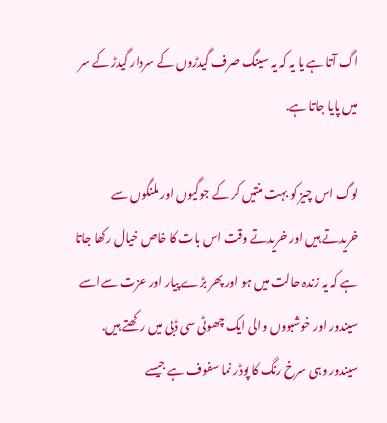اگ آتا ہے یا یہ کہ یہ سینگ صرف گیدڑوں کے سردار گیدڑ کے سر میں پایا جاتا ہے.

لوگ اس چیز کو بہت منتیں کر کے جوگیوں اور ملنگوں سے خریدتے ہیں اور خریدتے وقت اس بات کا خاص خیال رکھا جاتا ہے کہ یہ زندہ حالت میں ہو اور پھر بڑے پیار اور عزت سےاسے سیندور اور خوشبووں والی ایک چھوٹی سی ڈبی میں رکھتے ہیں. سیندور وہی سرخ رنگ کا پوڈر نما سفوف ہے جیسے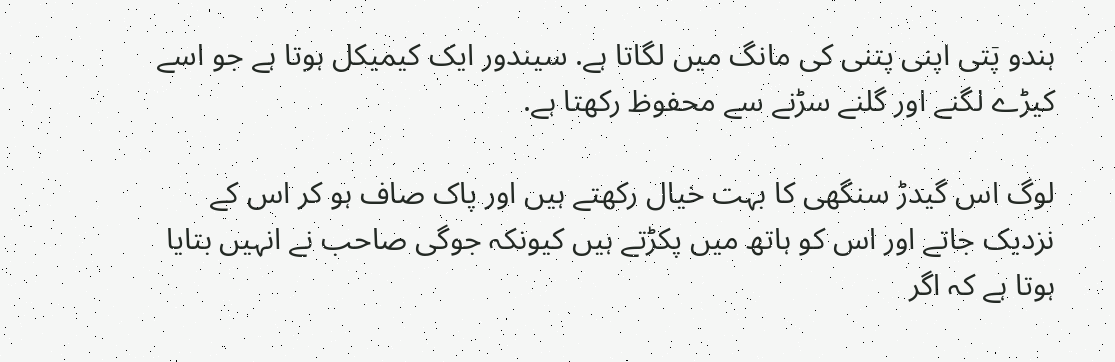ہندو پٙتی اپنی پتنی کی مانگ میں لگاتا ہے. سیندور ایک کیمیکل ہوتا ہے جو اسے کیڑے لگنے اور گلنے سڑنے سے محفوظ رکھتا ہے.

لوگ اس گیدڑ سنگھی کا بہت خیال رکھتے ہیں اور پاک صاف ہو کر اس کے نزدیک جاتے اور اس کو ہاتھ میں پکڑتے ہیں کیونکہ جوگی صاحب نے انہیں بتایا ہوتا ہے کہ اگر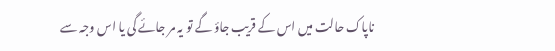ناپاک حالت میں اس کے قریب جاؤ گے تو یہ مر جائے گی یا اس وجہ سے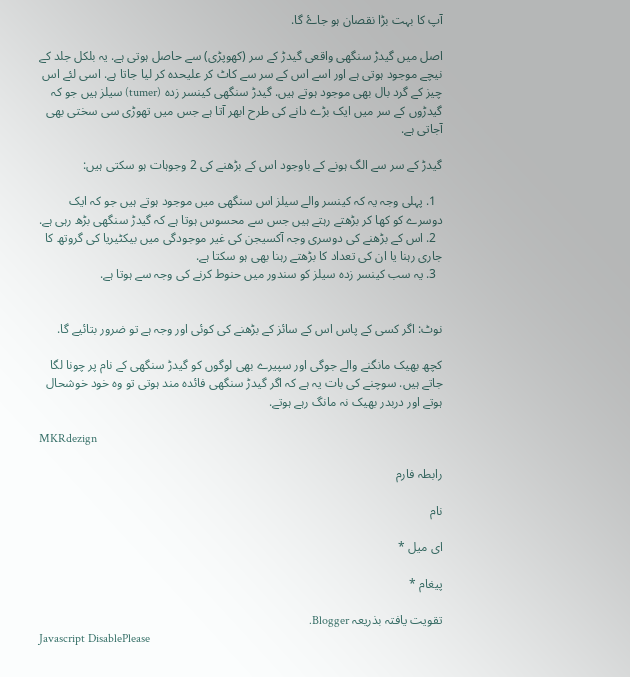آپ کا بہت بڑا نقصان ہو جاۓ گا.

اصل میں گیدڑ سنگھی واقعی گیدڑ کے سر (کھوپڑی) سے حاصل ہوتی ہے. یہ بلکل جلد کے نیچے موجود ہوتی ہے اور اسے اس کے سر سے کاٹ کر علیحدہ کر لیا جاتا ہے. اسی لئے اس چیز کے گرد بال بھی موجود ہوتے ہیں. گیدڑ سنگھی کینسر زدہ (tumer) سیلز ہیں جو کہ گیدڑوں کے سر میں ایک بڑے دانے کی طرح ابھر آتا ہے جس میں تھوڑی سی سختی بھی آجاتی ہے.

گیدڑ کے سر سے الگ ہونے کے باوجود اس کے بڑھنے کی 2 وجوہات ہو سکتی ہیں:

  1. پہلی وجہ یہ کہ کینسر والے سیلز اس سنگھی میں موجود ہوتے ہیں جو کہ ایک دوسرے کو کھا کر بڑھتے رہتے ہیں جس سے محسوس ہوتا ہے کہ گیدڑ سنگھی بڑھ رہی ہے.
  2. اس کے بڑھنے کی دوسری وجہ آکسیجن کی غیر موجودگی میں بیکٹیریا کی گروتھ کا جاری رہنا یا ان کی تعداد کا بڑھتے رہنا بھی ہو سکتا ہے.
  3. یہ سب کینسر زدہ سیلز کو سندور میں حنوط کرنے کی وجہ سے ہوتا ہے.


نوٹ: اگر کسی کے پاس اس کے سائز کے بڑھنے کی کوئی اور وجہ ہے تو ضرور بتائیے گا.

کچھ بھیک مانگنے والے جوگی اور سپیرے بھی لوگوں کو گیدڑ سنگھی کے نام پر چونا لگا جاتے ہیں. سوچنے کی بات یہ ہے کہ اگر گیدڑ سنگھی فائدہ مند ہوتی تو وہ خود خوشحال ہوتے اور دربدر بھیک نہ مانگ رہے ہوتے.

MKRdezign

رابطہ فارم

نام

ای میل *

پیغام *

تقویت یافتہ بذریعہ Blogger.
Javascript DisablePlease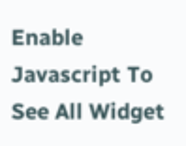Enable Javascript To See All Widget